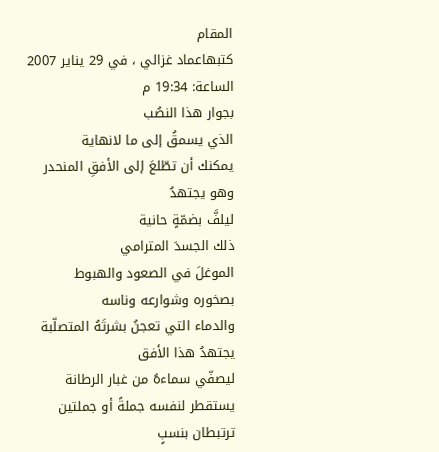المقام
كتبهاعماد غزالي ، في 29 يناير 2007 الساعة: 19:34 م
بجوار هذا النصُب
الذي يسمقُ إلى ما لانهاية
يمكنك أن تطّلعَ إلى الأفقِ المنحدر
وهو يجتهدُ
ليلفَّ بضمّةٍ حانية
ذلك الجسدَ المترامي
الموغلَ في الصعود والهبوط
بصخوره وشوارعه وناسه
والدماء التي تعجنُ بشرتَهُ المتصلّبة
يجتهدُ هذا الأفق
ليصفّي سماءهُ من غبار الرطانة
يستقطر لنفسه جملةً أو جملتين
ترتبطان بنسبٍ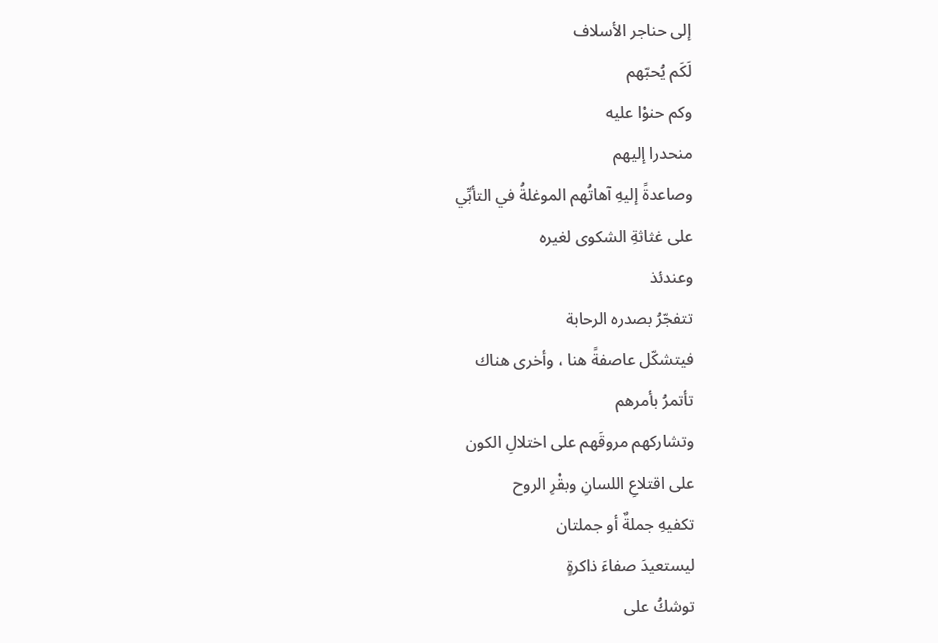إلى حناجر الأسلاف
لَكَم يُحبّهم
وكم حنوْا عليه
منحدرا إليهم
وصاعدةً إليهِ آهاتُهم الموغلةُ في التأبِّي
على غثاثةِ الشكوى لغيره
وعندئذ
تتفجّرُ بصدره الرحابة
فيتشكّل عاصفةً هنا ، وأخرى هناك
تأتمرُ بأمرهم
وتشاركهم مروقَهم على اختلالِ الكون
على اقتلاعِ اللسانِ وبقْرِ الروح
تكفيهِ جملةٌ أو جملتان
ليستعيدَ صفاءَ ذاكرةٍ
توشكُ على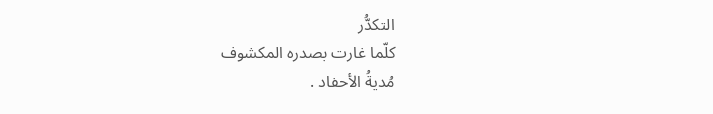التكدُّر
كلّما غارت بصدره المكشوف
مُديةُ الأحفاد .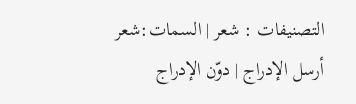التصنيفات : شعر | السمات:شعر
أرسل الإدراج | دوّن الإدراج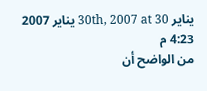يناير 30th, 2007 at 30 يناير 2007 4:23 م
من الواضح أن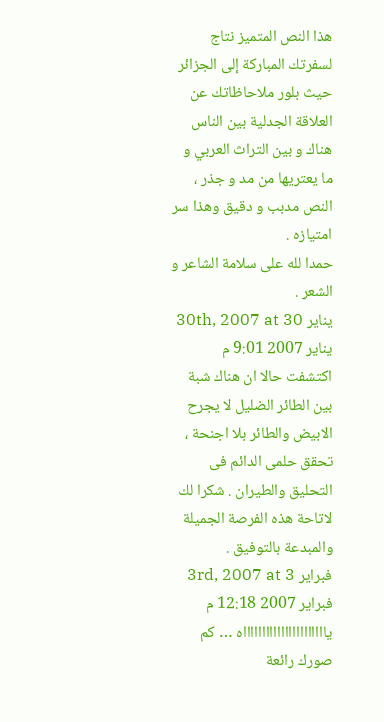هذا النص المتميز نتاج لسفرتك المباركة إلى الجزائر حيث بلور ملاحاظاتك عن العلاقة الجدلية بين الناس هناك و بين التراث العربي و ما يعتريها من مد و جذر ، النص مدبب و دقيق وهذا سر امتيازه .
حمدا لله على سلامة الشاعر و الشعر .
يناير 30th, 2007 at 30 يناير 2007 9:01 م
اكتشفت حالا ان هناك شبة بين الطائر الضليل لا يجرح الابيض والطائر بلا اجنحة ، تحقق حلمى الدائم فى التحليق والطيران . شكرا لك لاتاحة هذه الفرصة الجميلة والمبدعة بالتوفيق .
فبراير 3rd, 2007 at 3 فبراير 2007 12:18 م
يااااااااااااااااااااااه … كم صورك رائعة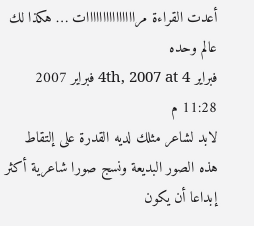أعدت القراءة مرااااااااااااااات … هكذا لك عالم وحده
فبراير 4th, 2007 at 4 فبراير 2007 11:28 م
لابد لشاعر مثلك لديه القدرة على إلتقاط هذه الصور البديعة ونسج صورا شاعرية أكثر إبداعا أن يكون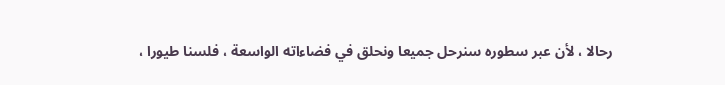رحالا ، لأن عبر سطوره سنرحل جميعا ونحلق في فضاءاته الواسعة ، فلسنا طيورا ،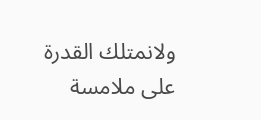ولانمتلك القدرة على ملامسة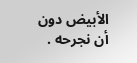الأبيض دون أن نجرحه .